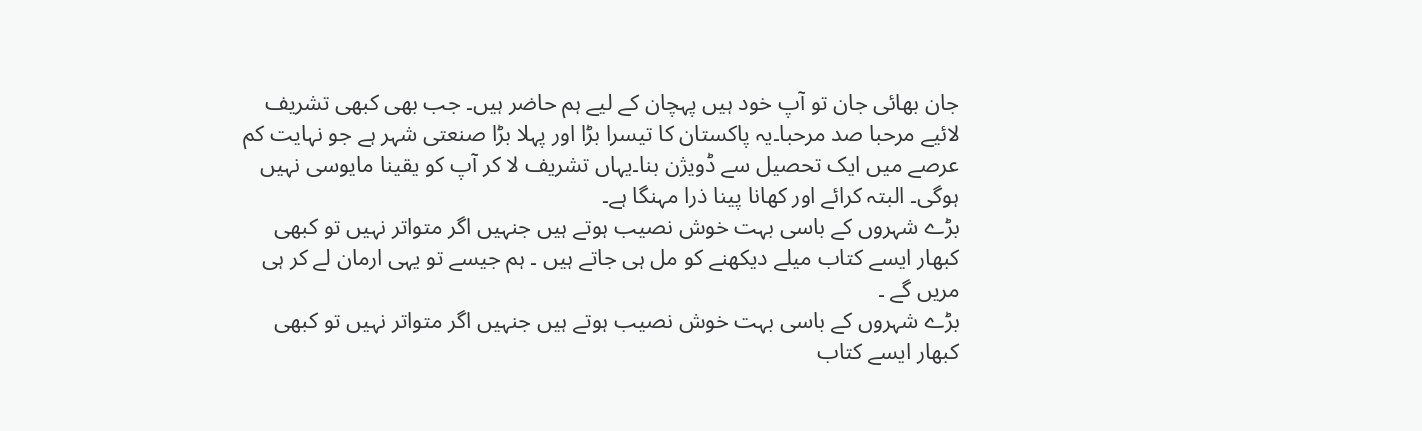جان بھائی جان تو آپ خود ہیں پہچان کے لیے ہم حاضر ہیں۔ جب بھی کبھی تشریف لائیے مرحبا صد مرحبا۔یہ پاکستان کا تیسرا بڑا اور پہلا بڑا صنعتی شہر ہے جو نہایت کم عرصے میں ایک تحصیل سے ڈویژن بنا۔یہاں تشریف لا کر آپ کو یقینا مایوسی نہیں ہوگی۔ البتہ کرائے اور کھانا پینا ذرا مہنگا ہے۔
بڑے شہروں کے باسی بہت خوش نصیب ہوتے ہیں جنہیں اگر متواتر نہیں تو کبھی کبھار ایسے کتاب میلے دیکھنے کو مل ہی جاتے ہیں ۔ ہم جیسے تو یہی ارمان لے کر ہی مریں گے ۔
بڑے شہروں کے باسی بہت خوش نصیب ہوتے ہیں جنہیں اگر متواتر نہیں تو کبھی کبھار ایسے کتاب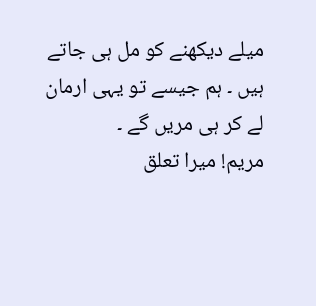میلے دیکھنے کو مل ہی جاتے ہیں ۔ ہم جیسے تو یہی ارمان لے کر ہی مریں گے ۔
مریم! میرا تعلق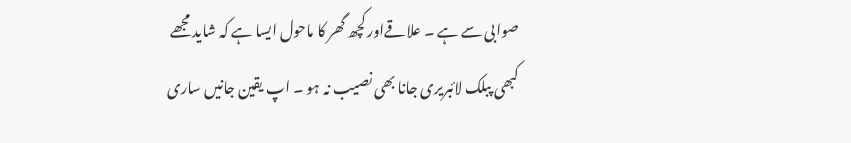صوابی سے ہے ۔ علاقےاور کچھ گھر کا ماحول ایسا ہے کہ شاید مجھے کبھی پبلک لائبریری جانا بھی نصیب نہ ہو ۔ اپ یقین جانیں ساری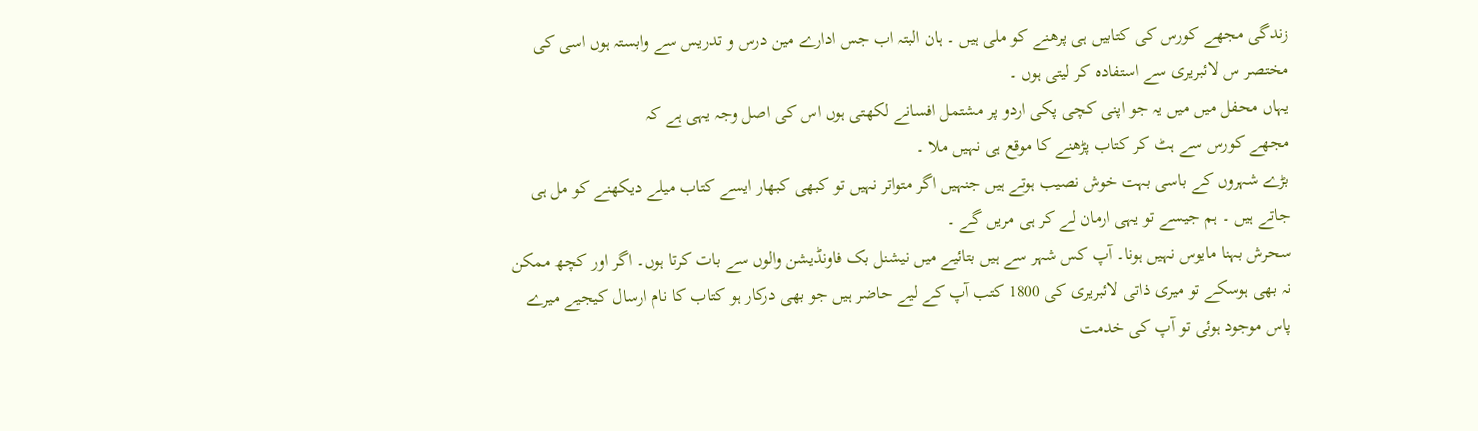زندگی مجھے کورس کی کتابیں ہی پرھنے کو ملی ہیں ۔ ہان البتہ اب جس ادارے مین درس و تدریس سے وابستہ ہوں اسی کی مختصر س لائبریری سے استفادہ کر لیتی ہوں ۔
یہاں محفل میں میں یہ جو اپنی کچی پکی اردو پر مشتمل افسانے لکھتی ہوں اس کی اصل وجہ یہی ہے کہ
مجھے کورس سے ہٹ کر کتاب پڑھنے کا موقع ہی نہیں ملا ۔
بڑے شہروں کے باسی بہت خوش نصیب ہوتے ہیں جنہیں اگر متواتر نہیں تو کبھی کبھار ایسے کتاب میلے دیکھنے کو مل ہی جاتے ہیں ۔ ہم جیسے تو یہی ارمان لے کر ہی مریں گے ۔
سحرش بہنا مایوس نہیں ہونا۔ آپ کس شہر سے ہیں بتائیے میں نیشنل بک فاونڈیشن والوں سے بات کرتا ہوں۔ اگر اور کچھ ممکن نہ بھی ہوسکے تو میری ذاتی لائبریری کی 1800 کتب آپ کے لیے حاضر ہیں جو بھی درکار ہو کتاب کا نام ارسال کیجیے میرے پاس موجود ہوئی تو آپ کی خدمت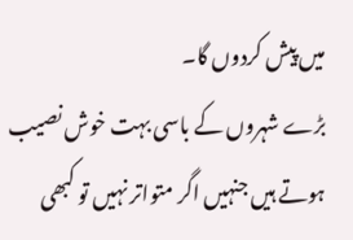میں پیش کردوں گا۔
بڑے شہروں کے باسی بہت خوش نصیب ہوتے ہیں جنہیں اگر متواتر نہیں تو کبھی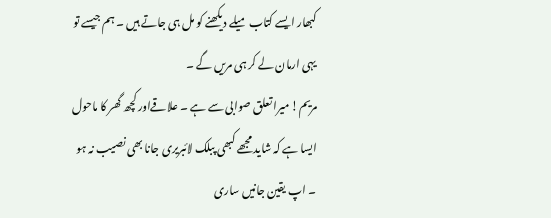کبھار ایسے کتاب میلے دیکھنے کو مل ہی جاتے ہیں ۔ ہم جیسے تو یہی ارمان لے کر ہی مریں گے ۔
مریم! میرا تعلق صوابی سے ہے ۔ علاقےاور کچھ گھر کا ماحول ایسا ہے کہ شاید مجھے کبھی پبلک لائبریری جانا بھی نصیب نہ ہو ۔ اپ یقین جانیں ساری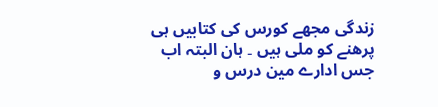زندگی مجھے کورس کی کتابیں ہی پرھنے کو ملی ہیں ۔ ہان البتہ اب جس ادارے مین درس و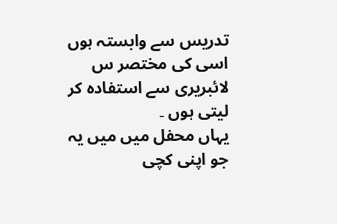تدریس سے وابستہ ہوں اسی کی مختصر س لائبریری سے استفادہ کر لیتی ہوں ۔
یہاں محفل میں میں یہ جو اپنی کچی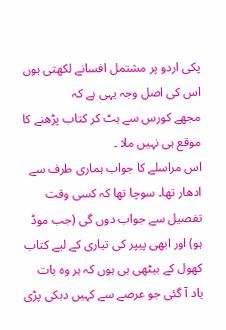پکی اردو پر مشتمل افسانے لکھتی ہوں اس کی اصل وجہ یہی ہے کہ
مجھے کورس سے ہٹ کر کتاب پڑھنے کا موقع ہی نہیں ملا ۔
اس مراسلے کا جواب ہماری طرف سے ادھار تھا۔ سوچا تھا کہ کسی وقت تفصیل سے جواب دوں گی (جب موڈ ہو) اور ابھی پیپر کی تیاری کے لیے کتاب کھول کے بیٹھی ہی ہوں کہ ہر وہ بات یاد آ گئی جو عرصے سے کہیں دبکی پڑی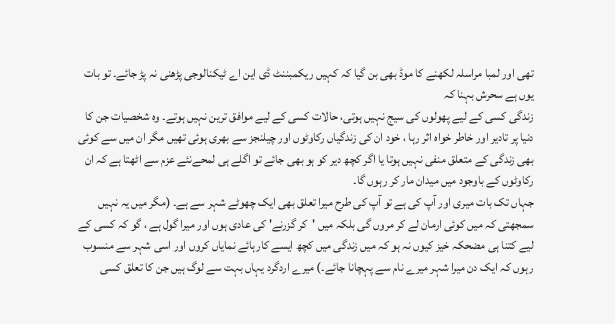تھی اور لمبا مراسلہ لکھنے کا موڈ بھی بن گیا کہ کہیں ریکمبننٹ ڈی این اے ٹیکنالوجی پڑھنی نہ پڑ جائے۔ تو بات یوں ہے سحرش بہنا کہ
زندگی کسی کے لیے پھولوں کی سیج نہیں ہوتی، حالات کسی کے لیے موافق ترین نہیں ہوتے۔ وہ شخصیات جن کا دنیا پر تادیر اور خاطر خواہ اثر رہا ، خود ان کی زندگیاں رکاوٹوں اور چیلنجز سے بھری ہوئی تھیں مگر ان میں سے کوئی بھی زندگی کے متعلق منفی نہیں ہوتا یا اگر کچھ دیر کو ہو بھی جائے تو اگلے ہی لمحےنئے عزم سے اٹھتا ہے کہ ان رکاوٹوں کے باوجود میں میدان مار کر رہوں گا۔
جہاں تک بات میری اور آپ کی ہے تو آپ کی طرح میرا تعلق بھی ایک چھوٹے شہر سے ہے۔ (مگر میں یہ نہیں سمجھتی کہ میں کوئی ارمان لے کر مروں گی بلکہ میں 'کر گزرنے' کی عادی ہوں اور میرا گول ہے ، گو کہ کسی کے لیے کتنا ہی مضحکہ خیز کیوں نہ ہو کہ میں زندگی میں کچھ ایسے کارہائے نمایاں کروں اور اسی شہر سے منسوب رہوں کہ ایک دن میرا شہر میرے نام سے پہچانا جائے۔) میرے اردگرد یہاں بہت سے لوگ ہیں جن کا تعلق کسی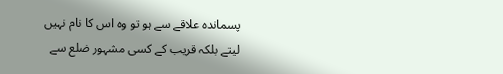پسماندہ علاقے سے ہو تو وہ اس کا نام نہیں لیتے بلکہ قریب کے کسی مشہور ضلع سے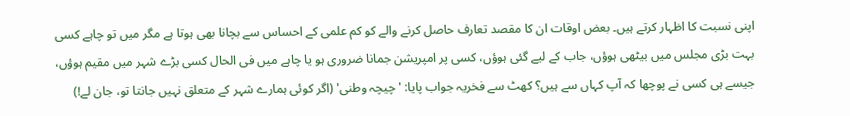اپنی نسبت کا اظہار کرتے ہیں۔ بعض اوقات ان کا مقصد تعارف حاصل کرنے والے کو کم علمی کے احساس سے بچانا بھی ہوتا ہے مگر میں تو چاہے کسی بہت بڑی مجلس میں بیٹھی ہوؤں، جاب کے لیے گئی ہوؤں، کسی پر امپریشن جمانا ضروری ہو یا چاہے میں فی الحال کسی بڑے شہر میں مقیم ہوؤں، جیسے ہی کسی نے پوچھا کہ آپ کہاں سے ہیں؟ کھٹ سے فخریہ جواب پایا: 'چیچہ وطنی' (اگر کوئی ہمارے شہر کے متعلق نہیں جانتا تو، جان لے!)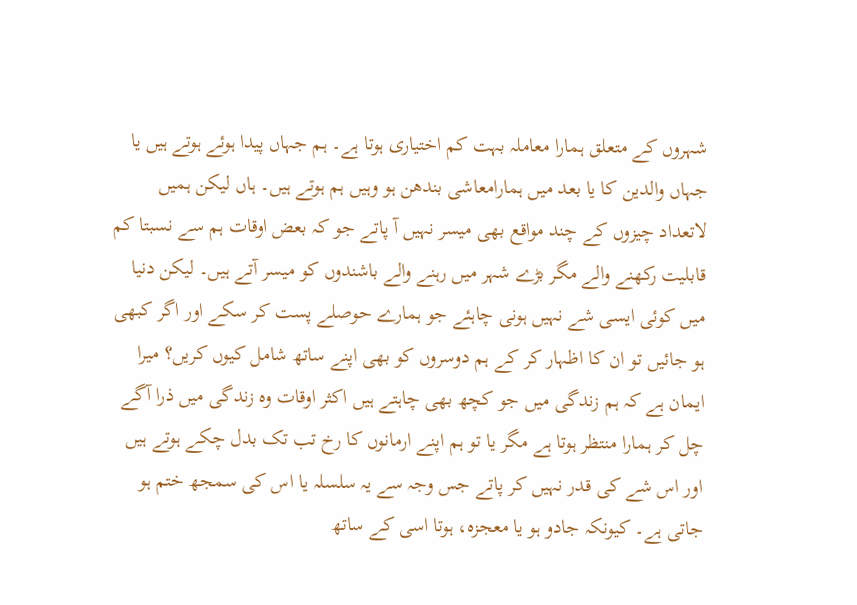شہروں کے متعلق ہمارا معاملہ بہت کم اختیاری ہوتا ہے۔ ہم جہاں پیدا ہوئے ہوتے ہیں یا جہاں والدین کا یا بعد میں ہمارامعاشی بندھن ہو وہیں ہم ہوتے ہیں۔ ہاں لیکن ہمیں لاتعداد چیزوں کے چند مواقع بھی میسر نہیں آ پاتے جو کہ بعض اوقات ہم سے نسبتا کم قابلیت رکھنے والے مگر بڑے شہر میں رہنے والے باشندوں کو میسر آتے ہیں۔ لیکن دنیا میں کوئی ایسی شے نہیں ہونی چاہئے جو ہمارے حوصلے پست کر سکے اور اگر کبھی ہو جائیں تو ان کا اظہار کر کے ہم دوسروں کو بھی اپنے ساتھ شامل کیوں کریں؟ میرا ایمان ہے کہ ہم زندگی میں جو کچھ بھی چاہتے ہیں اکثر اوقات وہ زندگی میں ذرا آگے چل کر ہمارا منتظر ہوتا ہے مگر یا تو ہم اپنے ارمانوں کا رخ تب تک بدل چکے ہوتے ہیں اور اس شے کی قدر نہیں کر پاتے جس وجہ سے یہ سلسلہ یا اس کی سمجھ ختم ہو جاتی ہے۔ کیونکہ جادو ہو یا معجزہ، ہوتا اسی کے ساتھ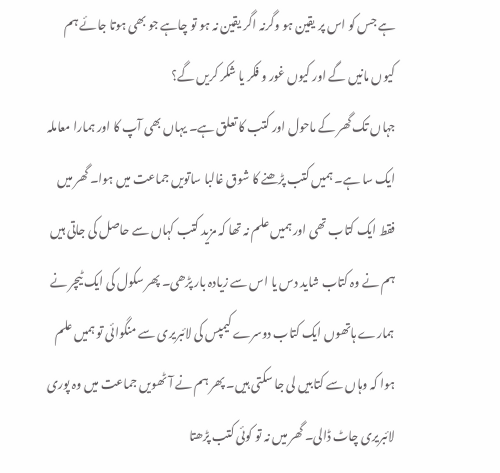ہے جس کو اس پر یقین ہو وگرنہ اگر یقین نہ ہو تو چاہے جو بھی ہوتا جائے ہم کیوں مانیں گے اور کیوں غور و فکر یا شکر کریں گے؟
جہاں تک گھر کے ماحول اور کتب کا تعلق ہے۔ یہاں بھی آپ کا اور ہمارا معاملہ ایک سا ہے۔ ہمیں کتب پڑھنے کا شوق غالبا ساتویں جماعت میں ہوا۔ گھر میں فقط ایک کتاب تھی اور ہمیں علم نہ تھا کہ مزید کتب کہاں سے حاصل کی جاتی ہیں ہم نے وہ کتاب شاید دس یا اس سے زیادہ بار پڑھی۔ پھر سکول کی ایک ٹیچر نے ہمارے ہاتھوں ایک کتاب دوسرے کیمپس کی لائبریری سے منگوائی تو ہمیں علم ہوا کہ وہاں سے کتابیں لی جا سکتی ہیں۔ پھر ہم نے آٹھویں جماعت میں وہ پوری لائبریری چاٹ ڈالی۔ گھر میں نہ تو کوئی کتب پڑھتا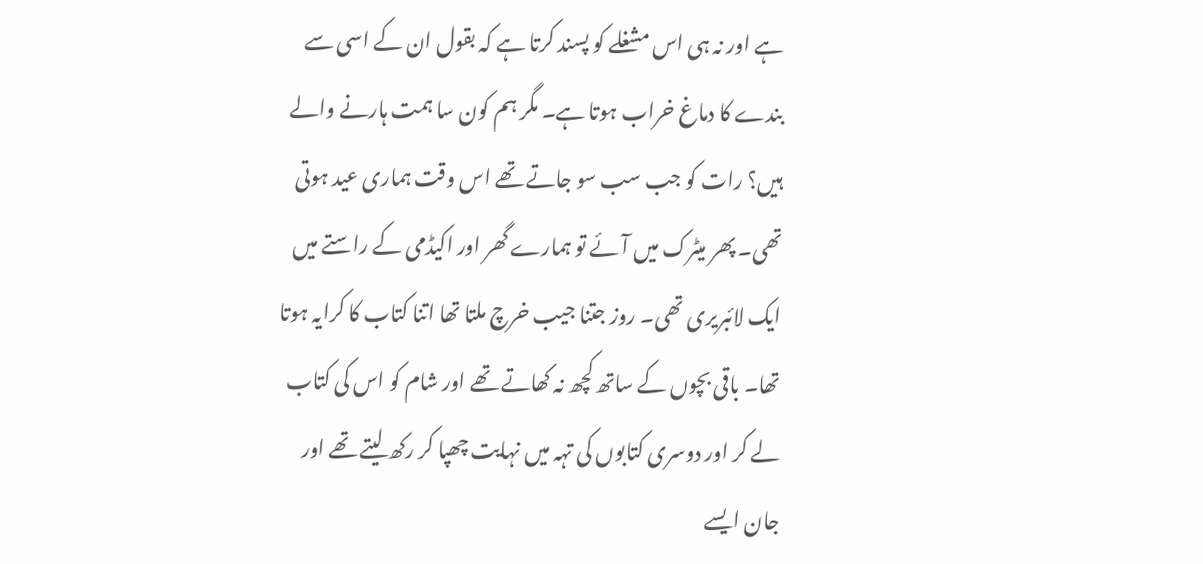ہے اور نہ ہی اس مشغلے کو پسند کرتا ہے کہ بقول ان کے اسی سے بندے کا دماغ خراب ہوتا ہے۔ مگر ہم کون سا ہمت ہارنے والے ہیں؟ رات کو جب سب سو جاتے تھے اس وقت ہماری عید ہوتی تھی۔ پھر میٹرک میں آئے تو ہمارے گھر اور اکیڈمی کے راستے میں ایک لائبریری تھی۔ روز جتنا جیب خرچ ملتا تھا اتنا کتاب کا کرایہ ہوتا تھا۔ باقی بچوں کے ساتھ کچھ نہ کھاتے تھے اور شام کو اس کی کتاب لے کر اور دوسری کتابوں کی تہہ میں نہایت چھپا کر رکھ لیتے تھے اور جان ایسے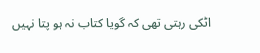اٹکی رہتی تھی کہ گویا کتاب نہ ہو پتا نہیں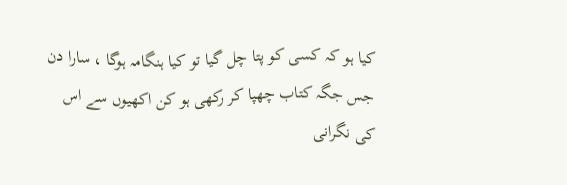کیا ہو کہ کسی کو پتا چل گیا تو کیا ہنگامہ ہوگا ، سارا دن جس جگہ کتاب چھپا کر رکھی ہو کن اکھیوں سے اس کی نگرانی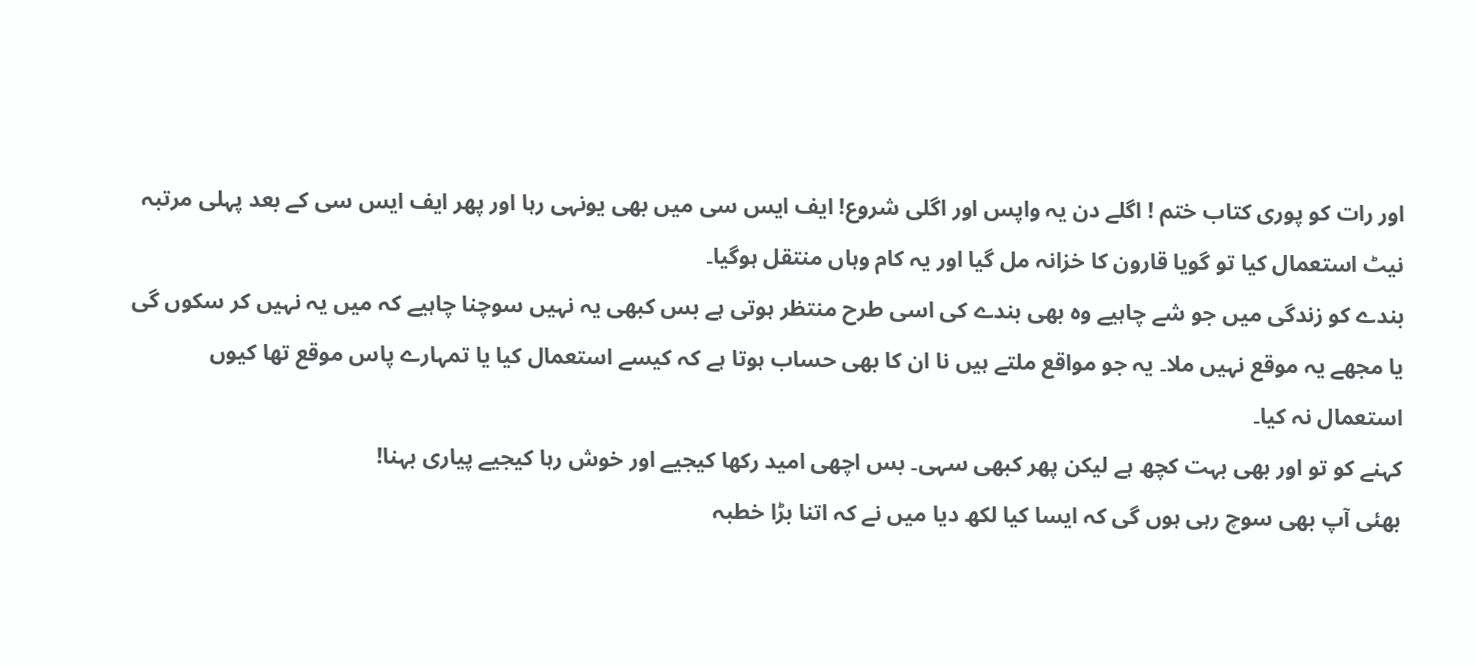اور رات کو پوری کتاب ختم ! اگلے دن یہ واپس اور اگلی شروع! ایف ایس سی میں بھی یونہی رہا اور پھر ایف ایس سی کے بعد پہلی مرتبہ نیٹ استعمال کیا تو گویا قارون کا خزانہ مل گیا اور یہ کام وہاں منتقل ہوگیا۔
بندے کو زندگی میں جو شے چاہیے وہ بھی بندے کی اسی طرح منتظر ہوتی ہے بس کبھی یہ نہیں سوچنا چاہیے کہ میں یہ نہیں کر سکوں گی یا مجھے یہ موقع نہیں ملا۔ یہ جو مواقع ملتے ہیں نا ان کا بھی حساب ہوتا ہے کہ کیسے استعمال کیا یا تمہارے پاس موقع تھا کیوں استعمال نہ کیا۔
کہنے کو تو اور بھی بہت کچھ ہے لیکن پھر کبھی سہی۔ بس اچھی امید رکھا کیجیے اور خوش رہا کیجیے پیاری بہنا!
بھئی آپ بھی سوچ رہی ہوں گی کہ ایسا کیا لکھ دیا میں نے کہ اتنا بڑا خطبہ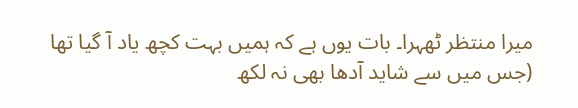میرا منتظر ٹھہرا۔ بات یوں ہے کہ ہمیں بہت کچھ یاد آ گیا تھا (جس میں سے شاید آدھا بھی نہ لکھ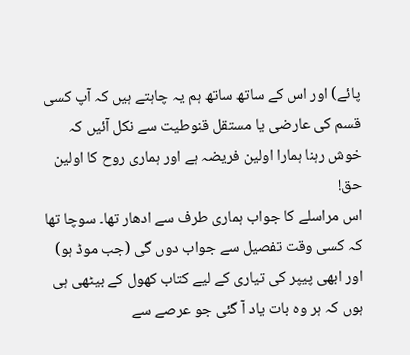پائے) اور اس کے ساتھ ساتھ ہم یہ چاہتے ہیں کہ آپ کسی قسم کی عارضی یا مستقل قنوطیت سے نکل آئیں کہ خوش رہنا ہمارا اولین فریضہ ہے اور ہماری روح کا اولین حق!
اس مراسلے کا جواب ہماری طرف سے ادھار تھا۔ سوچا تھا کہ کسی وقت تفصیل سے جواب دوں گی (جب موڈ ہو) اور ابھی پیپر کی تیاری کے لیے کتاب کھول کے بیٹھی ہی ہوں کہ ہر وہ بات یاد آ گئی جو عرصے سے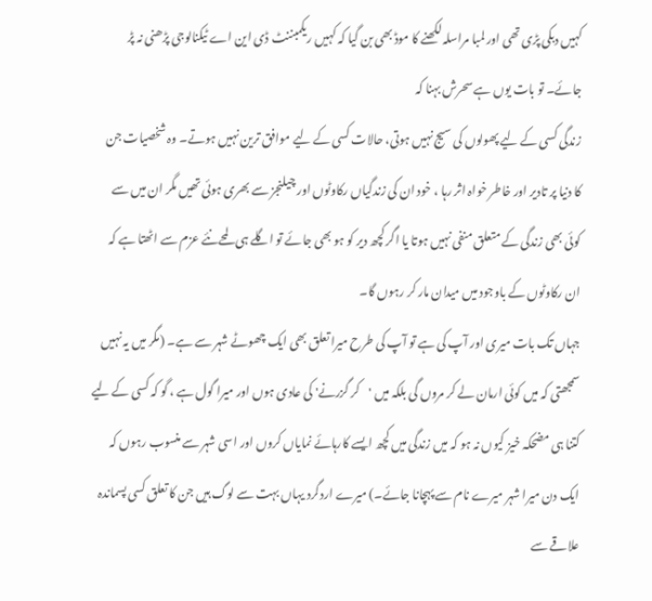کہیں دبکی پڑی تھی اور لمبا مراسلہ لکھنے کا موڈ بھی بن گیا کہ کہیں ریکمبننٹ ڈی این اے ٹیکنالوجی پڑھنی نہ پڑ جائے۔ تو بات یوں ہے سحرش بہنا کہ
زندگی کسی کے لیے پھولوں کی سیج نہیں ہوتی، حالات کسی کے لیے موافق ترین نہیں ہوتے۔ وہ شخصیات جن کا دنیا پر تادیر اور خاطر خواہ اثر رہا ، خود ان کی زندگیاں رکاوٹوں اور چیلنجز سے بھری ہوئی تھیں مگر ان میں سے کوئی بھی زندگی کے متعلق منفی نہیں ہوتا یا اگر کچھ دیر کو ہو بھی جائے تو اگلے ہی لمحےنئے عزم سے اٹھتا ہے کہ ان رکاوٹوں کے باوجود میں میدان مار کر رہوں گا۔
جہاں تک بات میری اور آپ کی ہے تو آپ کی طرح میرا تعلق بھی ایک چھوٹے شہر سے ہے۔ (مگر میں یہ نہیں سمجھتی کہ میں کوئی ارمان لے کر مروں گی بلکہ میں 'کر گزرنے' کی عادی ہوں اور میرا گول ہے ، گو کہ کسی کے لیے کتنا ہی مضحکہ خیز کیوں نہ ہو کہ میں زندگی میں کچھ ایسے کارہائے نمایاں کروں اور اسی شہر سے منسوب رہوں کہ ایک دن میرا شہر میرے نام سے پہچانا جائے۔) میرے اردگرد یہاں بہت سے لوگ ہیں جن کا تعلق کسی پسماندہ علاقے سے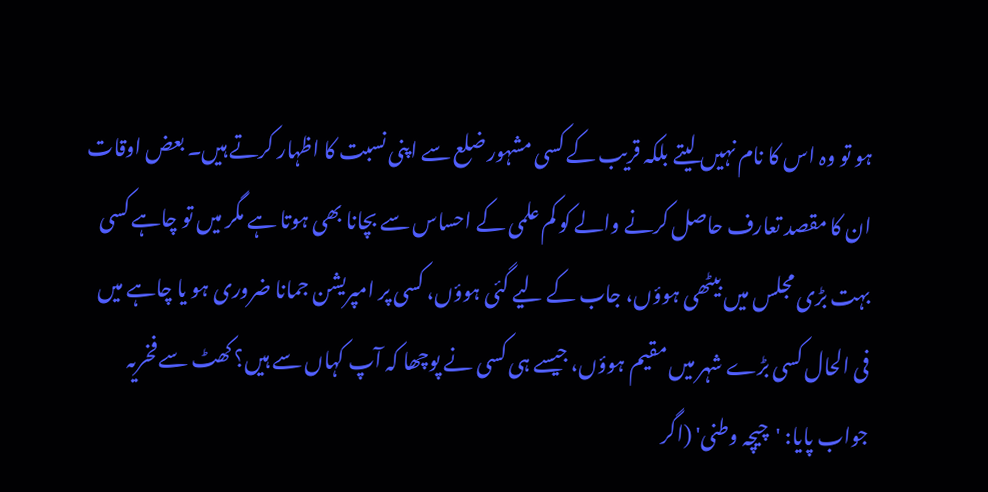ہو تو وہ اس کا نام نہیں لیتے بلکہ قریب کے کسی مشہور ضلع سے اپنی نسبت کا اظہار کرتے ہیں۔ بعض اوقات ان کا مقصد تعارف حاصل کرنے والے کو کم علمی کے احساس سے بچانا بھی ہوتا ہے مگر میں تو چاہے کسی بہت بڑی مجلس میں بیٹھی ہوؤں، جاب کے لیے گئی ہوؤں، کسی پر امپریشن جمانا ضروری ہو یا چاہے میں فی الحال کسی بڑے شہر میں مقیم ہوؤں، جیسے ہی کسی نے پوچھا کہ آپ کہاں سے ہیں؟ کھٹ سے فخریہ جواب پایا: 'چیچہ وطنی' (اگر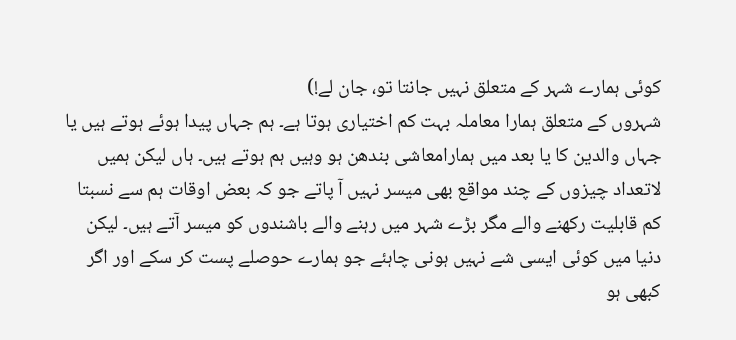کوئی ہمارے شہر کے متعلق نہیں جانتا تو، جان لے!)
شہروں کے متعلق ہمارا معاملہ بہت کم اختیاری ہوتا ہے۔ ہم جہاں پیدا ہوئے ہوتے ہیں یا جہاں والدین کا یا بعد میں ہمارامعاشی بندھن ہو وہیں ہم ہوتے ہیں۔ ہاں لیکن ہمیں لاتعداد چیزوں کے چند مواقع بھی میسر نہیں آ پاتے جو کہ بعض اوقات ہم سے نسبتا کم قابلیت رکھنے والے مگر بڑے شہر میں رہنے والے باشندوں کو میسر آتے ہیں۔ لیکن دنیا میں کوئی ایسی شے نہیں ہونی چاہئے جو ہمارے حوصلے پست کر سکے اور اگر کبھی ہو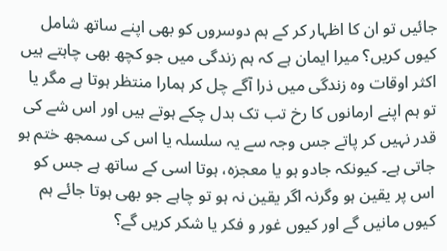جائیں تو ان کا اظہار کر کے ہم دوسروں کو بھی اپنے ساتھ شامل کیوں کریں؟ میرا ایمان ہے کہ ہم زندگی میں جو کچھ بھی چاہتے ہیں اکثر اوقات وہ زندگی میں ذرا آگے چل کر ہمارا منتظر ہوتا ہے مگر یا تو ہم اپنے ارمانوں کا رخ تب تک بدل چکے ہوتے ہیں اور اس شے کی قدر نہیں کر پاتے جس وجہ سے یہ سلسلہ یا اس کی سمجھ ختم ہو جاتی ہے۔ کیونکہ جادو ہو یا معجزہ، ہوتا اسی کے ساتھ ہے جس کو اس پر یقین ہو وگرنہ اگر یقین نہ ہو تو چاہے جو بھی ہوتا جائے ہم کیوں مانیں گے اور کیوں غور و فکر یا شکر کریں گے؟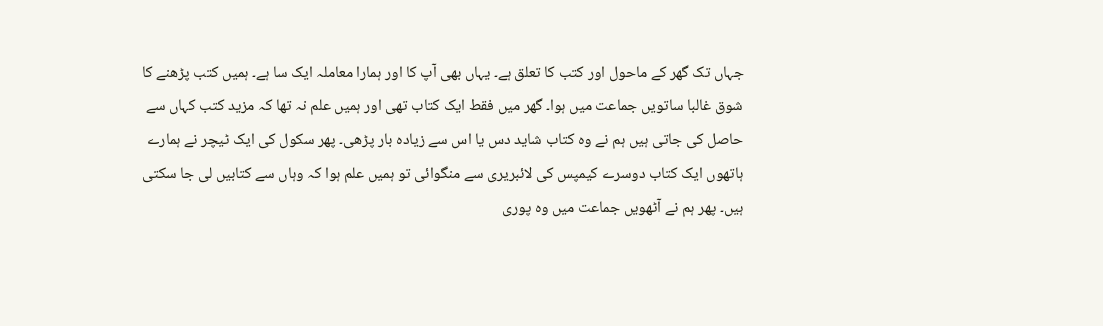جہاں تک گھر کے ماحول اور کتب کا تعلق ہے۔ یہاں بھی آپ کا اور ہمارا معاملہ ایک سا ہے۔ ہمیں کتب پڑھنے کا شوق غالبا ساتویں جماعت میں ہوا۔ گھر میں فقط ایک کتاب تھی اور ہمیں علم نہ تھا کہ مزید کتب کہاں سے حاصل کی جاتی ہیں ہم نے وہ کتاب شاید دس یا اس سے زیادہ بار پڑھی۔ پھر سکول کی ایک ٹیچر نے ہمارے ہاتھوں ایک کتاب دوسرے کیمپس کی لائبریری سے منگوائی تو ہمیں علم ہوا کہ وہاں سے کتابیں لی جا سکتی ہیں۔ پھر ہم نے آٹھویں جماعت میں وہ پوری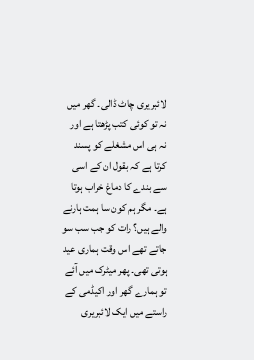لائبریری چاٹ ڈالی۔ گھر میں نہ تو کوئی کتب پڑھتا ہے اور نہ ہی اس مشغلے کو پسند کرتا ہے کہ بقول ان کے اسی سے بندے کا دماغ خراب ہوتا ہے۔ مگر ہم کون سا ہمت ہارنے والے ہیں؟ رات کو جب سب سو جاتے تھے اس وقت ہماری عید ہوتی تھی۔ پھر میٹرک میں آئے تو ہمارے گھر اور اکیڈمی کے راستے میں ایک لائبریری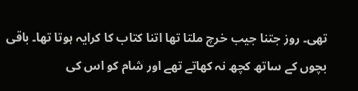تھی۔ روز جتنا جیب خرچ ملتا تھا اتنا کتاب کا کرایہ ہوتا تھا۔ باقی بچوں کے ساتھ کچھ نہ کھاتے تھے اور شام کو اس کی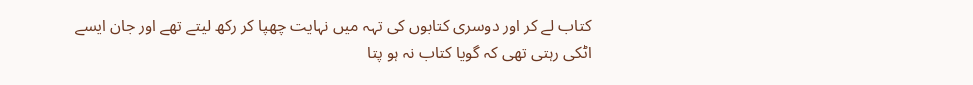کتاب لے کر اور دوسری کتابوں کی تہہ میں نہایت چھپا کر رکھ لیتے تھے اور جان ایسے اٹکی رہتی تھی کہ گویا کتاب نہ ہو پتا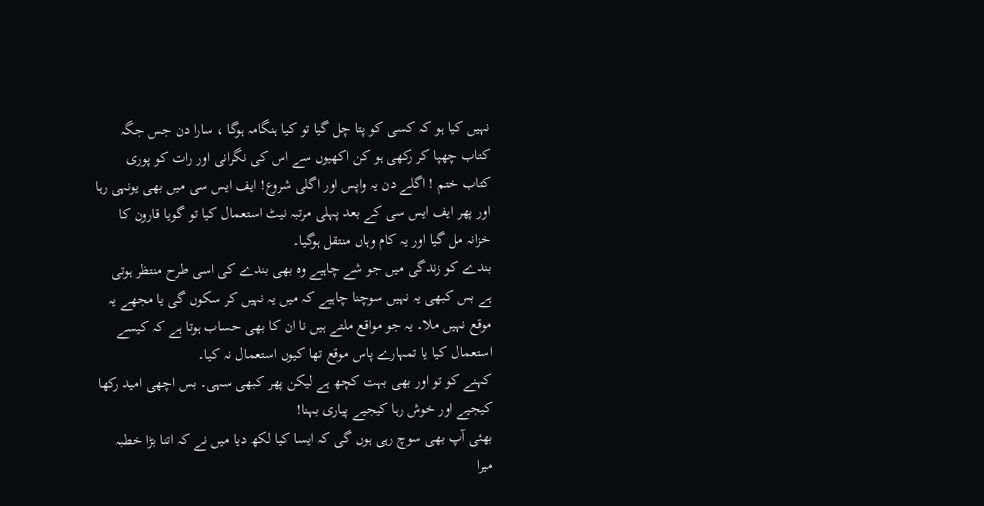نہیں کیا ہو کہ کسی کو پتا چل گیا تو کیا ہنگامہ ہوگا ، سارا دن جس جگہ کتاب چھپا کر رکھی ہو کن اکھیوں سے اس کی نگرانی اور رات کو پوری کتاب ختم ! اگلے دن یہ واپس اور اگلی شروع! ایف ایس سی میں بھی یونہی رہا اور پھر ایف ایس سی کے بعد پہلی مرتبہ نیٹ استعمال کیا تو گویا قارون کا خزانہ مل گیا اور یہ کام وہاں منتقل ہوگیا۔
بندے کو زندگی میں جو شے چاہیے وہ بھی بندے کی اسی طرح منتظر ہوتی ہے بس کبھی یہ نہیں سوچنا چاہیے کہ میں یہ نہیں کر سکوں گی یا مجھے یہ موقع نہیں ملا۔ یہ جو مواقع ملتے ہیں نا ان کا بھی حساب ہوتا ہے کہ کیسے استعمال کیا یا تمہارے پاس موقع تھا کیوں استعمال نہ کیا۔
کہنے کو تو اور بھی بہت کچھ ہے لیکن پھر کبھی سہی۔ بس اچھی امید رکھا کیجیے اور خوش رہا کیجیے پیاری بہنا!
بھئی آپ بھی سوچ رہی ہوں گی کہ ایسا کیا لکھ دیا میں نے کہ اتنا بڑا خطبہ میرا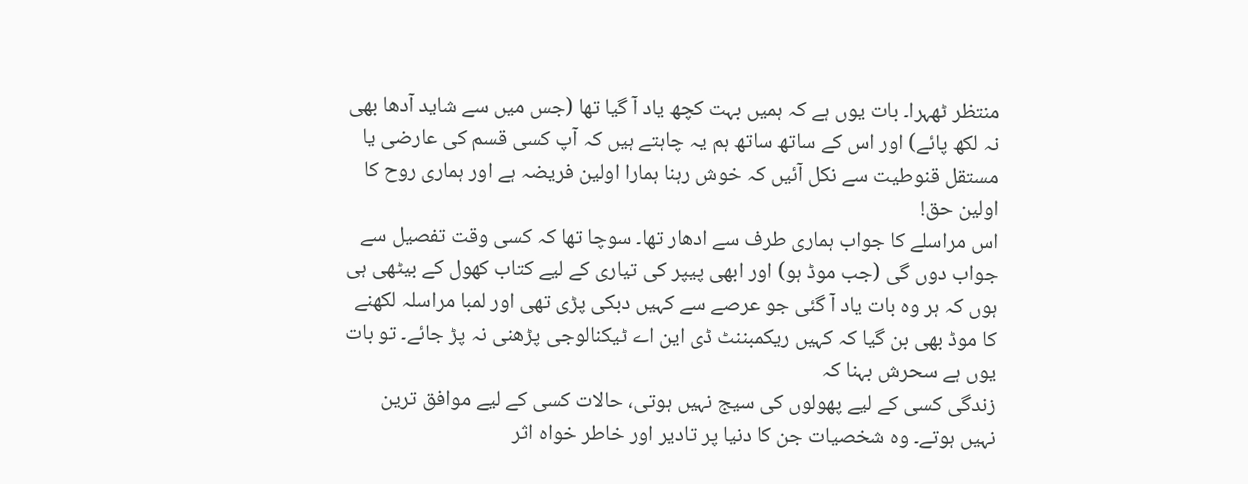منتظر ٹھہرا۔ بات یوں ہے کہ ہمیں بہت کچھ یاد آ گیا تھا (جس میں سے شاید آدھا بھی نہ لکھ پائے) اور اس کے ساتھ ساتھ ہم یہ چاہتے ہیں کہ آپ کسی قسم کی عارضی یا مستقل قنوطیت سے نکل آئیں کہ خوش رہنا ہمارا اولین فریضہ ہے اور ہماری روح کا اولین حق!
اس مراسلے کا جواب ہماری طرف سے ادھار تھا۔ سوچا تھا کہ کسی وقت تفصیل سے جواب دوں گی (جب موڈ ہو) اور ابھی پیپر کی تیاری کے لیے کتاب کھول کے بیٹھی ہی ہوں کہ ہر وہ بات یاد آ گئی جو عرصے سے کہیں دبکی پڑی تھی اور لمبا مراسلہ لکھنے کا موڈ بھی بن گیا کہ کہیں ریکمبننٹ ڈی این اے ٹیکنالوجی پڑھنی نہ پڑ جائے۔ تو بات یوں ہے سحرش بہنا کہ
زندگی کسی کے لیے پھولوں کی سیج نہیں ہوتی، حالات کسی کے لیے موافق ترین نہیں ہوتے۔ وہ شخصیات جن کا دنیا پر تادیر اور خاطر خواہ اثر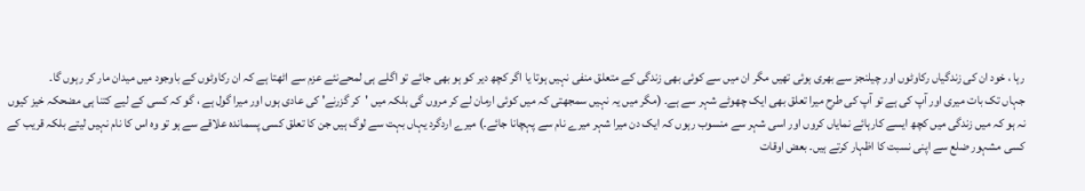رہا ، خود ان کی زندگیاں رکاوٹوں اور چیلنجز سے بھری ہوئی تھیں مگر ان میں سے کوئی بھی زندگی کے متعلق منفی نہیں ہوتا یا اگر کچھ دیر کو ہو بھی جائے تو اگلے ہی لمحےنئے عزم سے اٹھتا ہے کہ ان رکاوٹوں کے باوجود میں میدان مار کر رہوں گا۔
جہاں تک بات میری اور آپ کی ہے تو آپ کی طرح میرا تعلق بھی ایک چھوٹے شہر سے ہے۔ (مگر میں یہ نہیں سمجھتی کہ میں کوئی ارمان لے کر مروں گی بلکہ میں 'کر گزرنے' کی عادی ہوں اور میرا گول ہے ، گو کہ کسی کے لیے کتنا ہی مضحکہ خیز کیوں نہ ہو کہ میں زندگی میں کچھ ایسے کارہائے نمایاں کروں اور اسی شہر سے منسوب رہوں کہ ایک دن میرا شہر میرے نام سے پہچانا جائے۔) میرے اردگرد یہاں بہت سے لوگ ہیں جن کا تعلق کسی پسماندہ علاقے سے ہو تو وہ اس کا نام نہیں لیتے بلکہ قریب کے کسی مشہور ضلع سے اپنی نسبت کا اظہار کرتے ہیں۔ بعض اوقات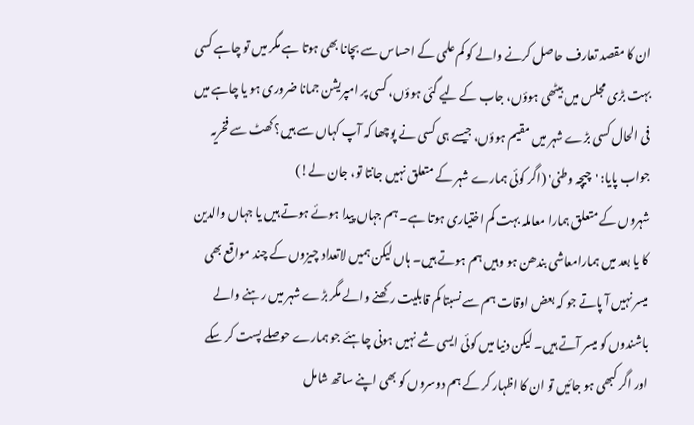ان کا مقصد تعارف حاصل کرنے والے کو کم علمی کے احساس سے بچانا بھی ہوتا ہے مگر میں تو چاہے کسی بہت بڑی مجلس میں بیٹھی ہوؤں، جاب کے لیے گئی ہوؤں، کسی پر امپریشن جمانا ضروری ہو یا چاہے میں فی الحال کسی بڑے شہر میں مقیم ہوؤں، جیسے ہی کسی نے پوچھا کہ آپ کہاں سے ہیں؟ کھٹ سے فخریہ جواب پایا: 'چیچہ وطنی' (اگر کوئی ہمارے شہر کے متعلق نہیں جانتا تو، جان لے!)
شہروں کے متعلق ہمارا معاملہ بہت کم اختیاری ہوتا ہے۔ ہم جہاں پیدا ہوئے ہوتے ہیں یا جہاں والدین کا یا بعد میں ہمارامعاشی بندھن ہو وہیں ہم ہوتے ہیں۔ ہاں لیکن ہمیں لاتعداد چیزوں کے چند مواقع بھی میسر نہیں آ پاتے جو کہ بعض اوقات ہم سے نسبتا کم قابلیت رکھنے والے مگر بڑے شہر میں رہنے والے باشندوں کو میسر آتے ہیں۔ لیکن دنیا میں کوئی ایسی شے نہیں ہونی چاہئے جو ہمارے حوصلے پست کر سکے اور اگر کبھی ہو جائیں تو ان کا اظہار کر کے ہم دوسروں کو بھی اپنے ساتھ شامل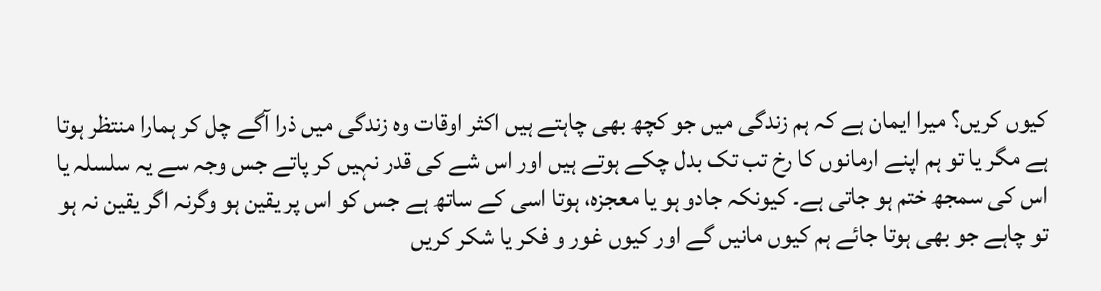کیوں کریں؟ میرا ایمان ہے کہ ہم زندگی میں جو کچھ بھی چاہتے ہیں اکثر اوقات وہ زندگی میں ذرا آگے چل کر ہمارا منتظر ہوتا ہے مگر یا تو ہم اپنے ارمانوں کا رخ تب تک بدل چکے ہوتے ہیں اور اس شے کی قدر نہیں کر پاتے جس وجہ سے یہ سلسلہ یا اس کی سمجھ ختم ہو جاتی ہے۔ کیونکہ جادو ہو یا معجزہ، ہوتا اسی کے ساتھ ہے جس کو اس پر یقین ہو وگرنہ اگر یقین نہ ہو تو چاہے جو بھی ہوتا جائے ہم کیوں مانیں گے اور کیوں غور و فکر یا شکر کریں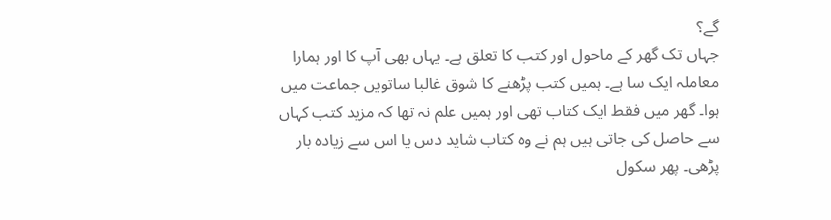گے؟
جہاں تک گھر کے ماحول اور کتب کا تعلق ہے۔ یہاں بھی آپ کا اور ہمارا معاملہ ایک سا ہے۔ ہمیں کتب پڑھنے کا شوق غالبا ساتویں جماعت میں ہوا۔ گھر میں فقط ایک کتاب تھی اور ہمیں علم نہ تھا کہ مزید کتب کہاں سے حاصل کی جاتی ہیں ہم نے وہ کتاب شاید دس یا اس سے زیادہ بار پڑھی۔ پھر سکول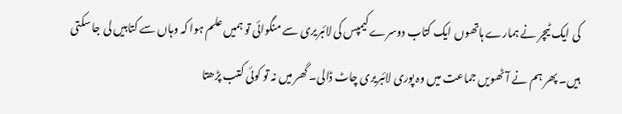کی ایک ٹیچر نے ہمارے ہاتھوں ایک کتاب دوسرے کیمپس کی لائبریری سے منگوائی تو ہمیں علم ہوا کہ وہاں سے کتابیں لی جا سکتی ہیں۔ پھر ہم نے آٹھویں جماعت میں وہ پوری لائبریری چاٹ ڈالی۔ گھر میں نہ تو کوئی کتب پڑھتا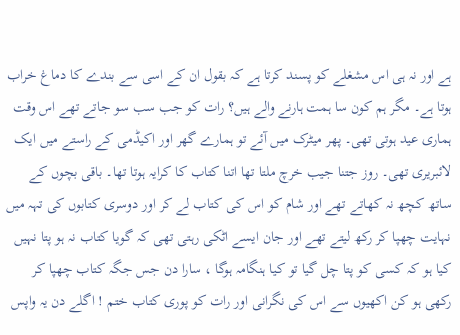ہے اور نہ ہی اس مشغلے کو پسند کرتا ہے کہ بقول ان کے اسی سے بندے کا دماغ خراب ہوتا ہے۔ مگر ہم کون سا ہمت ہارنے والے ہیں؟ رات کو جب سب سو جاتے تھے اس وقت ہماری عید ہوتی تھی۔ پھر میٹرک میں آئے تو ہمارے گھر اور اکیڈمی کے راستے میں ایک لائبریری تھی۔ روز جتنا جیب خرچ ملتا تھا اتنا کتاب کا کرایہ ہوتا تھا۔ باقی بچوں کے ساتھ کچھ نہ کھاتے تھے اور شام کو اس کی کتاب لے کر اور دوسری کتابوں کی تہہ میں نہایت چھپا کر رکھ لیتے تھے اور جان ایسے اٹکی رہتی تھی کہ گویا کتاب نہ ہو پتا نہیں کیا ہو کہ کسی کو پتا چل گیا تو کیا ہنگامہ ہوگا ، سارا دن جس جگہ کتاب چھپا کر رکھی ہو کن اکھیوں سے اس کی نگرانی اور رات کو پوری کتاب ختم ! اگلے دن یہ واپس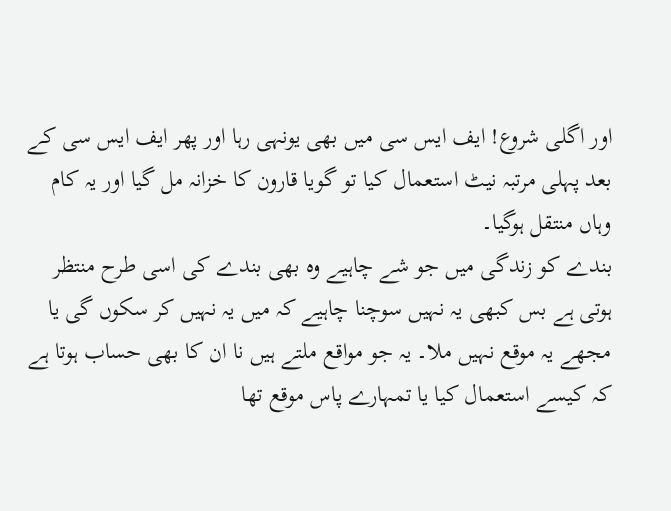اور اگلی شروع! ایف ایس سی میں بھی یونہی رہا اور پھر ایف ایس سی کے بعد پہلی مرتبہ نیٹ استعمال کیا تو گویا قارون کا خزانہ مل گیا اور یہ کام وہاں منتقل ہوگیا۔
بندے کو زندگی میں جو شے چاہیے وہ بھی بندے کی اسی طرح منتظر ہوتی ہے بس کبھی یہ نہیں سوچنا چاہیے کہ میں یہ نہیں کر سکوں گی یا مجھے یہ موقع نہیں ملا۔ یہ جو مواقع ملتے ہیں نا ان کا بھی حساب ہوتا ہے کہ کیسے استعمال کیا یا تمہارے پاس موقع تھا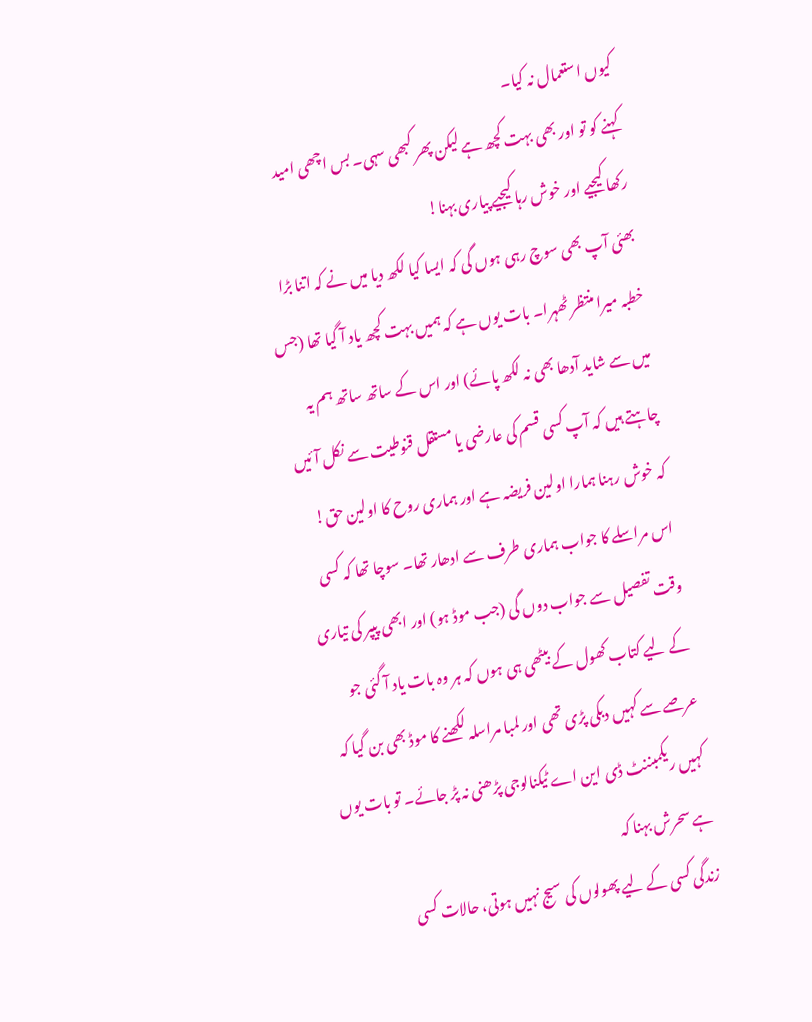کیوں استعمال نہ کیا۔
کہنے کو تو اور بھی بہت کچھ ہے لیکن پھر کبھی سہی۔ بس اچھی امید رکھا کیجیے اور خوش رہا کیجیے پیاری بہنا!
بھئی آپ بھی سوچ رہی ہوں گی کہ ایسا کیا لکھ دیا میں نے کہ اتنا بڑا خطبہ میرا منتظر ٹھہرا۔ بات یوں ہے کہ ہمیں بہت کچھ یاد آ گیا تھا (جس میں سے شاید آدھا بھی نہ لکھ پائے) اور اس کے ساتھ ساتھ ہم یہ چاہتے ہیں کہ آپ کسی قسم کی عارضی یا مستقل قنوطیت سے نکل آئیں کہ خوش رہنا ہمارا اولین فریضہ ہے اور ہماری روح کا اولین حق!
اس مراسلے کا جواب ہماری طرف سے ادھار تھا۔ سوچا تھا کہ کسی وقت تفصیل سے جواب دوں گی (جب موڈ ہو) اور ابھی پیپر کی تیاری کے لیے کتاب کھول کے بیٹھی ہی ہوں کہ ہر وہ بات یاد آ گئی جو عرصے سے کہیں دبکی پڑی تھی اور لمبا مراسلہ لکھنے کا موڈ بھی بن گیا کہ کہیں ریکمبننٹ ڈی این اے ٹیکنالوجی پڑھنی نہ پڑ جائے۔ تو بات یوں ہے سحرش بہنا کہ
زندگی کسی کے لیے پھولوں کی سیج نہیں ہوتی، حالات کسی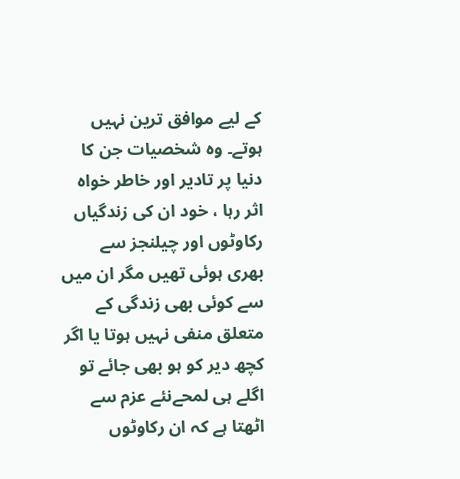کے لیے موافق ترین نہیں ہوتے۔ وہ شخصیات جن کا دنیا پر تادیر اور خاطر خواہ اثر رہا ، خود ان کی زندگیاں رکاوٹوں اور چیلنجز سے بھری ہوئی تھیں مگر ان میں سے کوئی بھی زندگی کے متعلق منفی نہیں ہوتا یا اگر کچھ دیر کو ہو بھی جائے تو اگلے ہی لمحےنئے عزم سے اٹھتا ہے کہ ان رکاوٹوں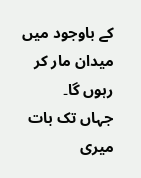کے باوجود میں میدان مار کر رہوں گا۔
جہاں تک بات میری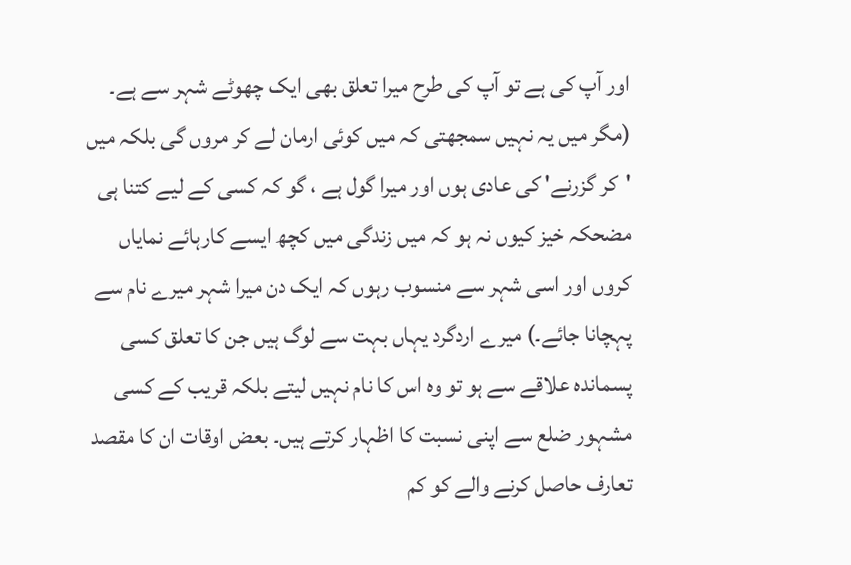اور آپ کی ہے تو آپ کی طرح میرا تعلق بھی ایک چھوٹے شہر سے ہے۔ (مگر میں یہ نہیں سمجھتی کہ میں کوئی ارمان لے کر مروں گی بلکہ میں 'کر گزرنے' کی عادی ہوں اور میرا گول ہے ، گو کہ کسی کے لیے کتنا ہی مضحکہ خیز کیوں نہ ہو کہ میں زندگی میں کچھ ایسے کارہائے نمایاں کروں اور اسی شہر سے منسوب رہوں کہ ایک دن میرا شہر میرے نام سے پہچانا جائے۔) میرے اردگرد یہاں بہت سے لوگ ہیں جن کا تعلق کسی پسماندہ علاقے سے ہو تو وہ اس کا نام نہیں لیتے بلکہ قریب کے کسی مشہور ضلع سے اپنی نسبت کا اظہار کرتے ہیں۔ بعض اوقات ان کا مقصد تعارف حاصل کرنے والے کو کم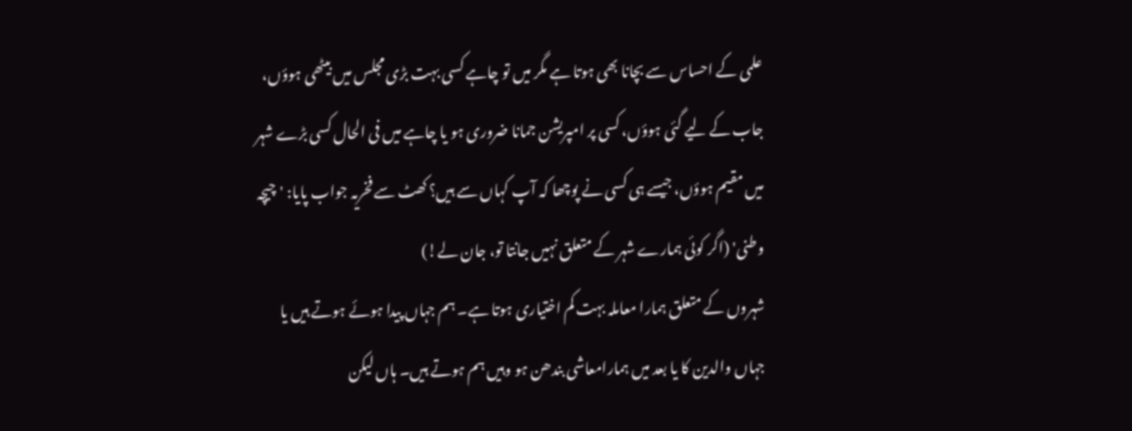علمی کے احساس سے بچانا بھی ہوتا ہے مگر میں تو چاہے کسی بہت بڑی مجلس میں بیٹھی ہوؤں، جاب کے لیے گئی ہوؤں، کسی پر امپریشن جمانا ضروری ہو یا چاہے میں فی الحال کسی بڑے شہر میں مقیم ہوؤں، جیسے ہی کسی نے پوچھا کہ آپ کہاں سے ہیں؟ کھٹ سے فخریہ جواب پایا: 'چیچہ وطنی' (اگر کوئی ہمارے شہر کے متعلق نہیں جانتا تو، جان لے!)
شہروں کے متعلق ہمارا معاملہ بہت کم اختیاری ہوتا ہے۔ ہم جہاں پیدا ہوئے ہوتے ہیں یا جہاں والدین کا یا بعد میں ہمارامعاشی بندھن ہو وہیں ہم ہوتے ہیں۔ ہاں لیکن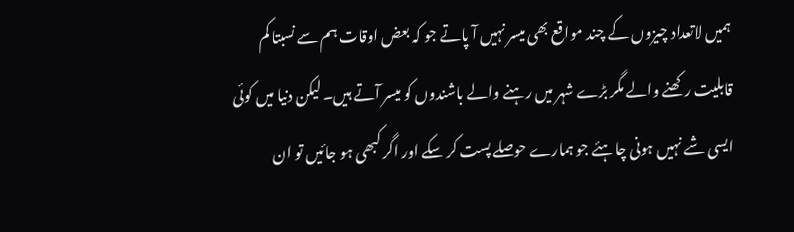ہمیں لاتعداد چیزوں کے چند مواقع بھی میسر نہیں آ پاتے جو کہ بعض اوقات ہم سے نسبتا کم قابلیت رکھنے والے مگر بڑے شہر میں رہنے والے باشندوں کو میسر آتے ہیں۔ لیکن دنیا میں کوئی ایسی شے نہیں ہونی چاہئے جو ہمارے حوصلے پست کر سکے اور اگر کبھی ہو جائیں تو ان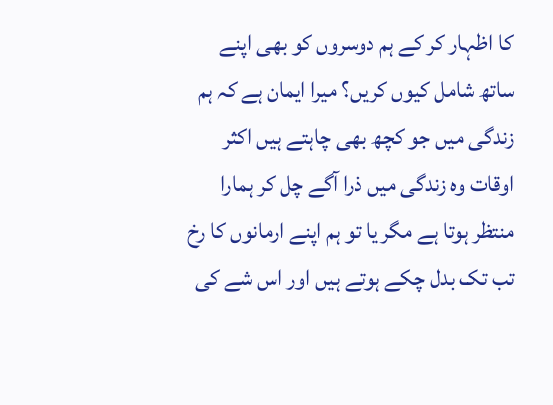کا اظہار کر کے ہم دوسروں کو بھی اپنے ساتھ شامل کیوں کریں؟ میرا ایمان ہے کہ ہم زندگی میں جو کچھ بھی چاہتے ہیں اکثر اوقات وہ زندگی میں ذرا آگے چل کر ہمارا منتظر ہوتا ہے مگر یا تو ہم اپنے ارمانوں کا رخ تب تک بدل چکے ہوتے ہیں اور اس شے کی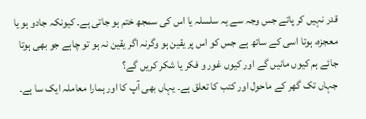قدر نہیں کر پاتے جس وجہ سے یہ سلسلہ یا اس کی سمجھ ختم ہو جاتی ہے۔ کیونکہ جادو ہو یا معجزہ، ہوتا اسی کے ساتھ ہے جس کو اس پر یقین ہو وگرنہ اگر یقین نہ ہو تو چاہے جو بھی ہوتا جائے ہم کیوں مانیں گے اور کیوں غور و فکر یا شکر کریں گے؟
جہاں تک گھر کے ماحول اور کتب کا تعلق ہے۔ یہاں بھی آپ کا اور ہمارا معاملہ ایک سا ہے۔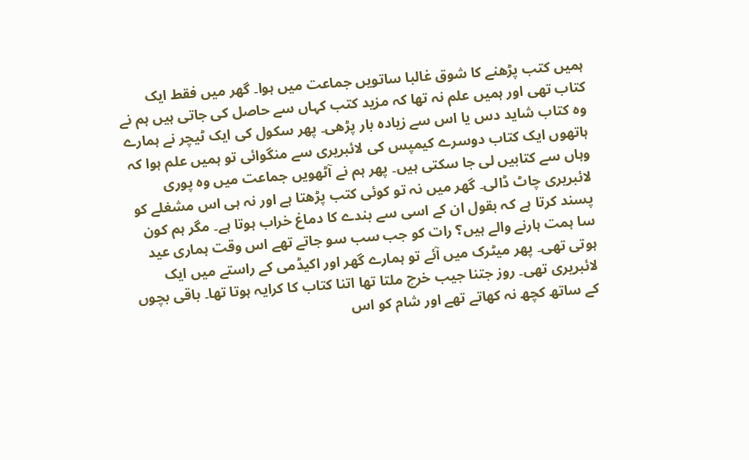ہمیں کتب پڑھنے کا شوق غالبا ساتویں جماعت میں ہوا۔ گھر میں فقط ایک کتاب تھی اور ہمیں علم نہ تھا کہ مزید کتب کہاں سے حاصل کی جاتی ہیں ہم نے وہ کتاب شاید دس یا اس سے زیادہ بار پڑھی۔ پھر سکول کی ایک ٹیچر نے ہمارے ہاتھوں ایک کتاب دوسرے کیمپس کی لائبریری سے منگوائی تو ہمیں علم ہوا کہ وہاں سے کتابیں لی جا سکتی ہیں۔ پھر ہم نے آٹھویں جماعت میں وہ پوری لائبریری چاٹ ڈالی۔ گھر میں نہ تو کوئی کتب پڑھتا ہے اور نہ ہی اس مشغلے کو پسند کرتا ہے کہ بقول ان کے اسی سے بندے کا دماغ خراب ہوتا ہے۔ مگر ہم کون سا ہمت ہارنے والے ہیں؟ رات کو جب سب سو جاتے تھے اس وقت ہماری عید ہوتی تھی۔ پھر میٹرک میں آئے تو ہمارے گھر اور اکیڈمی کے راستے میں ایک لائبریری تھی۔ روز جتنا جیب خرچ ملتا تھا اتنا کتاب کا کرایہ ہوتا تھا۔ باقی بچوں کے ساتھ کچھ نہ کھاتے تھے اور شام کو اس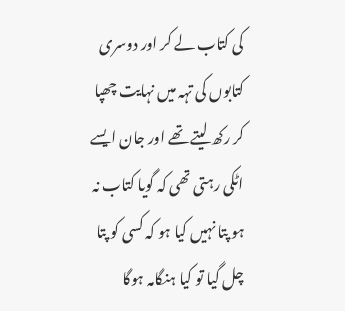کی کتاب لے کر اور دوسری کتابوں کی تہہ میں نہایت چھپا کر رکھ لیتے تھے اور جان ایسے اٹکی رہتی تھی کہ گویا کتاب نہ ہو پتا نہیں کیا ہو کہ کسی کو پتا چل گیا تو کیا ہنگامہ ہوگا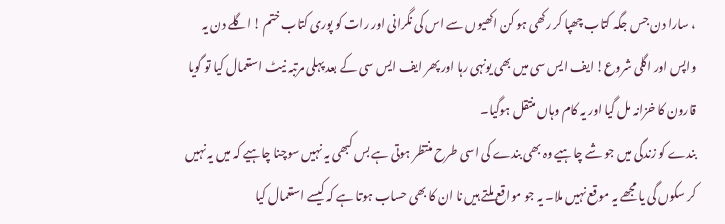، سارا دن جس جگہ کتاب چھپا کر رکھی ہو کن اکھیوں سے اس کی نگرانی اور رات کو پوری کتاب ختم ! اگلے دن یہ واپس اور اگلی شروع! ایف ایس سی میں بھی یونہی رہا اور پھر ایف ایس سی کے بعد پہلی مرتبہ نیٹ استعمال کیا تو گویا قارون کا خزانہ مل گیا اور یہ کام وہاں منتقل ہوگیا۔
بندے کو زندگی میں جو شے چاہیے وہ بھی بندے کی اسی طرح منتظر ہوتی ہے بس کبھی یہ نہیں سوچنا چاہیے کہ میں یہ نہیں کر سکوں گی یا مجھے یہ موقع نہیں ملا۔ یہ جو مواقع ملتے ہیں نا ان کا بھی حساب ہوتا ہے کہ کیسے استعمال کیا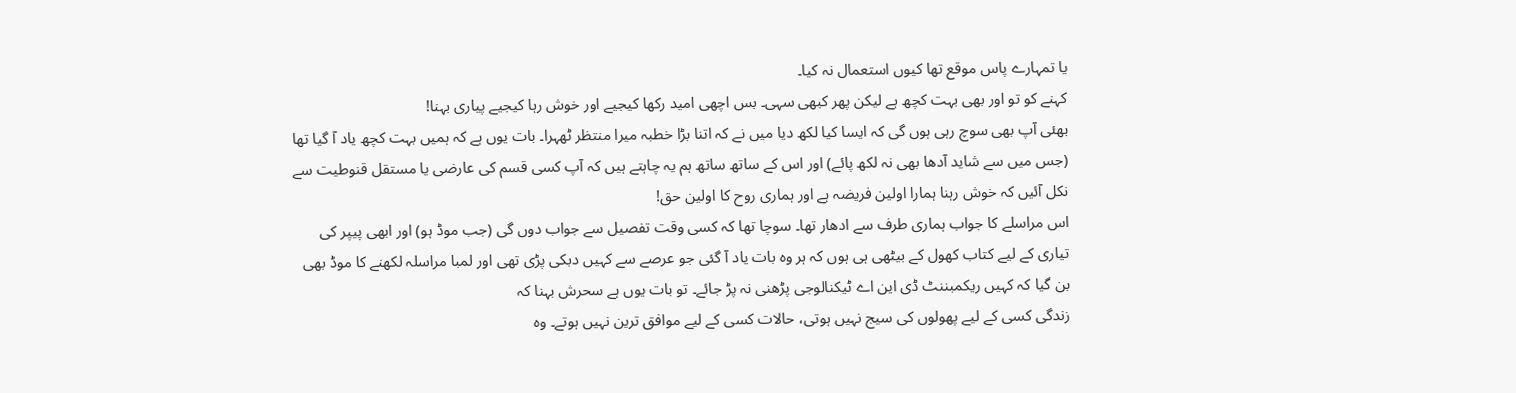یا تمہارے پاس موقع تھا کیوں استعمال نہ کیا۔
کہنے کو تو اور بھی بہت کچھ ہے لیکن پھر کبھی سہی۔ بس اچھی امید رکھا کیجیے اور خوش رہا کیجیے پیاری بہنا!
بھئی آپ بھی سوچ رہی ہوں گی کہ ایسا کیا لکھ دیا میں نے کہ اتنا بڑا خطبہ میرا منتظر ٹھہرا۔ بات یوں ہے کہ ہمیں بہت کچھ یاد آ گیا تھا (جس میں سے شاید آدھا بھی نہ لکھ پائے) اور اس کے ساتھ ساتھ ہم یہ چاہتے ہیں کہ آپ کسی قسم کی عارضی یا مستقل قنوطیت سے نکل آئیں کہ خوش رہنا ہمارا اولین فریضہ ہے اور ہماری روح کا اولین حق!
اس مراسلے کا جواب ہماری طرف سے ادھار تھا۔ سوچا تھا کہ کسی وقت تفصیل سے جواب دوں گی (جب موڈ ہو) اور ابھی پیپر کی تیاری کے لیے کتاب کھول کے بیٹھی ہی ہوں کہ ہر وہ بات یاد آ گئی جو عرصے سے کہیں دبکی پڑی تھی اور لمبا مراسلہ لکھنے کا موڈ بھی بن گیا کہ کہیں ریکمبننٹ ڈی این اے ٹیکنالوجی پڑھنی نہ پڑ جائے۔ تو بات یوں ہے سحرش بہنا کہ
زندگی کسی کے لیے پھولوں کی سیج نہیں ہوتی، حالات کسی کے لیے موافق ترین نہیں ہوتے۔ وہ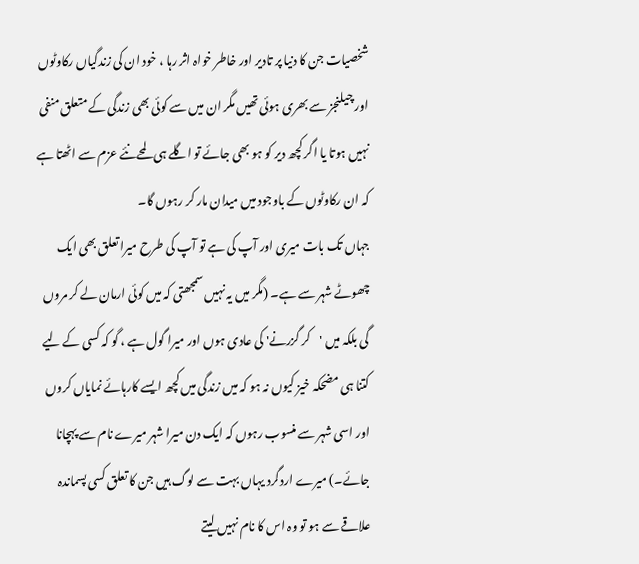شخصیات جن کا دنیا پر تادیر اور خاطر خواہ اثر رہا ، خود ان کی زندگیاں رکاوٹوں اور چیلنجز سے بھری ہوئی تھیں مگر ان میں سے کوئی بھی زندگی کے متعلق منفی نہیں ہوتا یا اگر کچھ دیر کو ہو بھی جائے تو اگلے ہی لمحےنئے عزم سے اٹھتا ہے کہ ان رکاوٹوں کے باوجود میں میدان مار کر رہوں گا۔
جہاں تک بات میری اور آپ کی ہے تو آپ کی طرح میرا تعلق بھی ایک چھوٹے شہر سے ہے۔ (مگر میں یہ نہیں سمجھتی کہ میں کوئی ارمان لے کر مروں گی بلکہ میں 'کر گزرنے' کی عادی ہوں اور میرا گول ہے ، گو کہ کسی کے لیے کتنا ہی مضحکہ خیز کیوں نہ ہو کہ میں زندگی میں کچھ ایسے کارہائے نمایاں کروں اور اسی شہر سے منسوب رہوں کہ ایک دن میرا شہر میرے نام سے پہچانا جائے۔) میرے اردگرد یہاں بہت سے لوگ ہیں جن کا تعلق کسی پسماندہ علاقے سے ہو تو وہ اس کا نام نہیں لیتے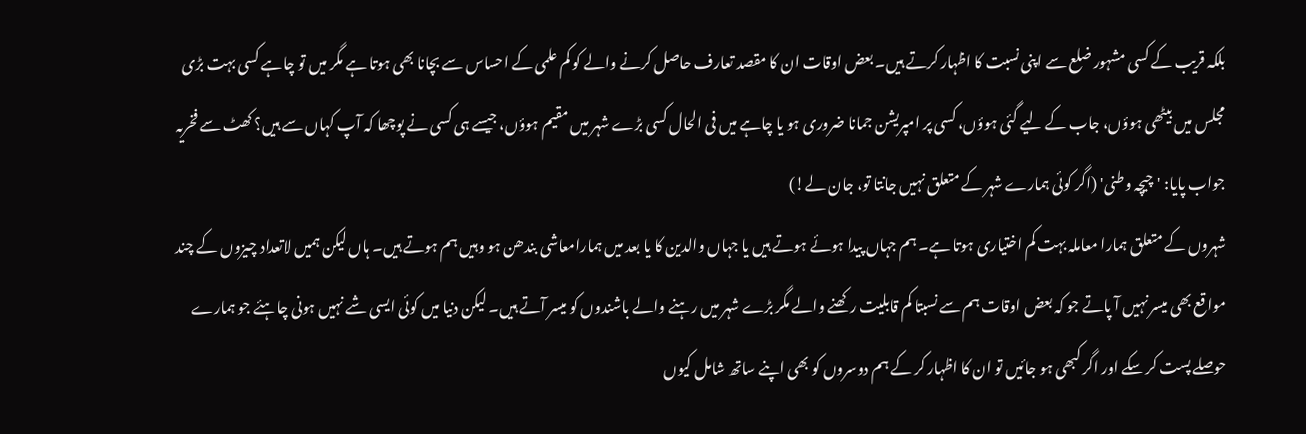بلکہ قریب کے کسی مشہور ضلع سے اپنی نسبت کا اظہار کرتے ہیں۔ بعض اوقات ان کا مقصد تعارف حاصل کرنے والے کو کم علمی کے احساس سے بچانا بھی ہوتا ہے مگر میں تو چاہے کسی بہت بڑی مجلس میں بیٹھی ہوؤں، جاب کے لیے گئی ہوؤں، کسی پر امپریشن جمانا ضروری ہو یا چاہے میں فی الحال کسی بڑے شہر میں مقیم ہوؤں، جیسے ہی کسی نے پوچھا کہ آپ کہاں سے ہیں؟ کھٹ سے فخریہ جواب پایا: 'چیچہ وطنی' (اگر کوئی ہمارے شہر کے متعلق نہیں جانتا تو، جان لے!)
شہروں کے متعلق ہمارا معاملہ بہت کم اختیاری ہوتا ہے۔ ہم جہاں پیدا ہوئے ہوتے ہیں یا جہاں والدین کا یا بعد میں ہمارامعاشی بندھن ہو وہیں ہم ہوتے ہیں۔ ہاں لیکن ہمیں لاتعداد چیزوں کے چند مواقع بھی میسر نہیں آ پاتے جو کہ بعض اوقات ہم سے نسبتا کم قابلیت رکھنے والے مگر بڑے شہر میں رہنے والے باشندوں کو میسر آتے ہیں۔ لیکن دنیا میں کوئی ایسی شے نہیں ہونی چاہئے جو ہمارے حوصلے پست کر سکے اور اگر کبھی ہو جائیں تو ان کا اظہار کر کے ہم دوسروں کو بھی اپنے ساتھ شامل کیوں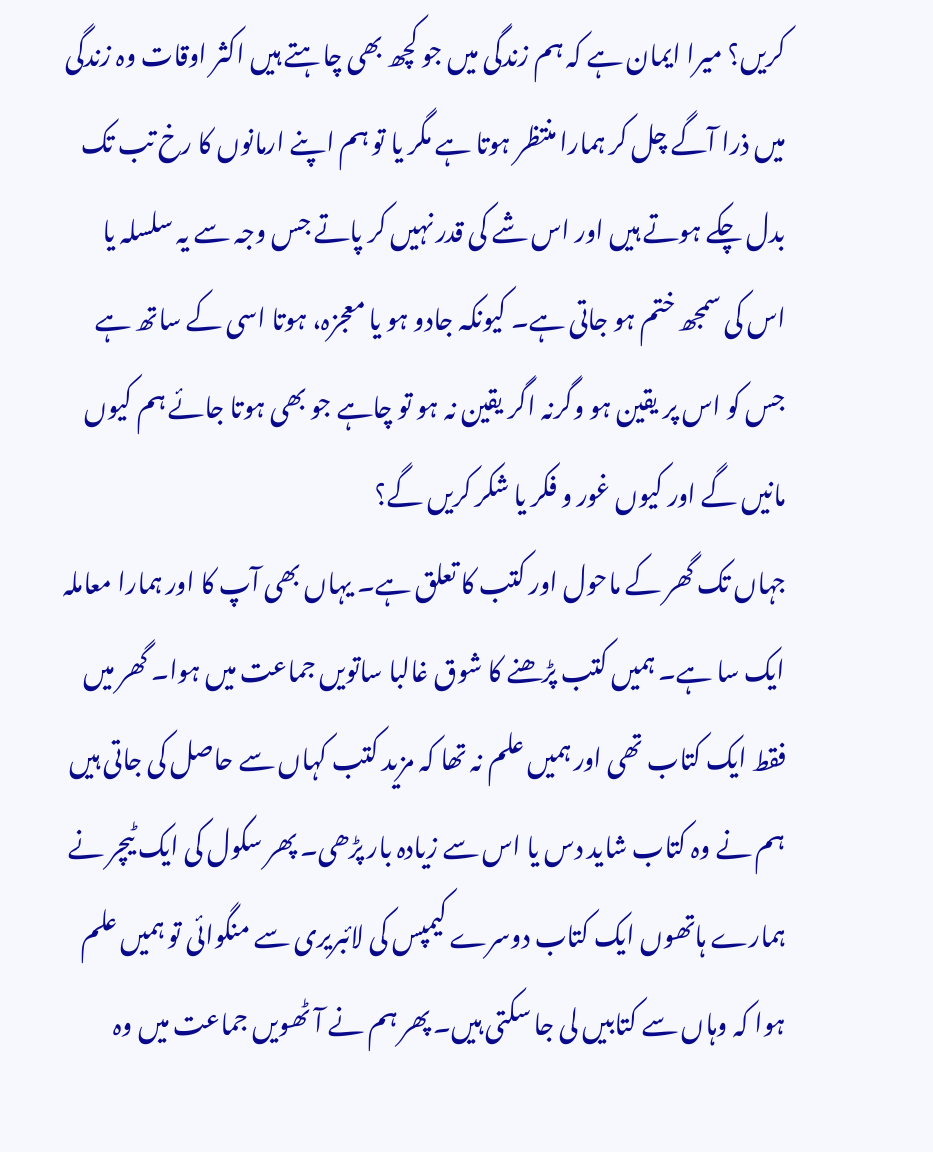کریں؟ میرا ایمان ہے کہ ہم زندگی میں جو کچھ بھی چاہتے ہیں اکثر اوقات وہ زندگی میں ذرا آگے چل کر ہمارا منتظر ہوتا ہے مگر یا تو ہم اپنے ارمانوں کا رخ تب تک بدل چکے ہوتے ہیں اور اس شے کی قدر نہیں کر پاتے جس وجہ سے یہ سلسلہ یا اس کی سمجھ ختم ہو جاتی ہے۔ کیونکہ جادو ہو یا معجزہ، ہوتا اسی کے ساتھ ہے جس کو اس پر یقین ہو وگرنہ اگر یقین نہ ہو تو چاہے جو بھی ہوتا جائے ہم کیوں مانیں گے اور کیوں غور و فکر یا شکر کریں گے؟
جہاں تک گھر کے ماحول اور کتب کا تعلق ہے۔ یہاں بھی آپ کا اور ہمارا معاملہ ایک سا ہے۔ ہمیں کتب پڑھنے کا شوق غالبا ساتویں جماعت میں ہوا۔ گھر میں فقط ایک کتاب تھی اور ہمیں علم نہ تھا کہ مزید کتب کہاں سے حاصل کی جاتی ہیں ہم نے وہ کتاب شاید دس یا اس سے زیادہ بار پڑھی۔ پھر سکول کی ایک ٹیچر نے ہمارے ہاتھوں ایک کتاب دوسرے کیمپس کی لائبریری سے منگوائی تو ہمیں علم ہوا کہ وہاں سے کتابیں لی جا سکتی ہیں۔ پھر ہم نے آٹھویں جماعت میں وہ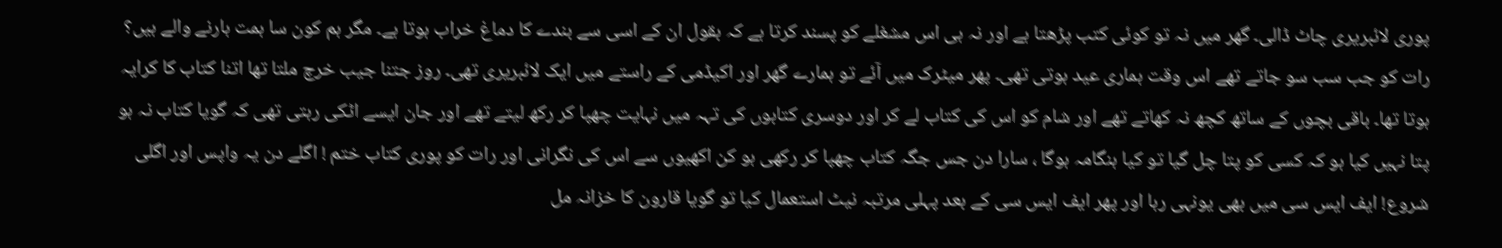پوری لائبریری چاٹ ڈالی۔ گھر میں نہ تو کوئی کتب پڑھتا ہے اور نہ ہی اس مشغلے کو پسند کرتا ہے کہ بقول ان کے اسی سے بندے کا دماغ خراب ہوتا ہے۔ مگر ہم کون سا ہمت ہارنے والے ہیں؟ رات کو جب سب سو جاتے تھے اس وقت ہماری عید ہوتی تھی۔ پھر میٹرک میں آئے تو ہمارے گھر اور اکیڈمی کے راستے میں ایک لائبریری تھی۔ روز جتنا جیب خرچ ملتا تھا اتنا کتاب کا کرایہ ہوتا تھا۔ باقی بچوں کے ساتھ کچھ نہ کھاتے تھے اور شام کو اس کی کتاب لے کر اور دوسری کتابوں کی تہہ میں نہایت چھپا کر رکھ لیتے تھے اور جان ایسے اٹکی رہتی تھی کہ گویا کتاب نہ ہو پتا نہیں کیا ہو کہ کسی کو پتا چل گیا تو کیا ہنگامہ ہوگا ، سارا دن جس جگہ کتاب چھپا کر رکھی ہو کن اکھیوں سے اس کی نگرانی اور رات کو پوری کتاب ختم ! اگلے دن یہ واپس اور اگلی شروع! ایف ایس سی میں بھی یونہی رہا اور پھر ایف ایس سی کے بعد پہلی مرتبہ نیٹ استعمال کیا تو گویا قارون کا خزانہ مل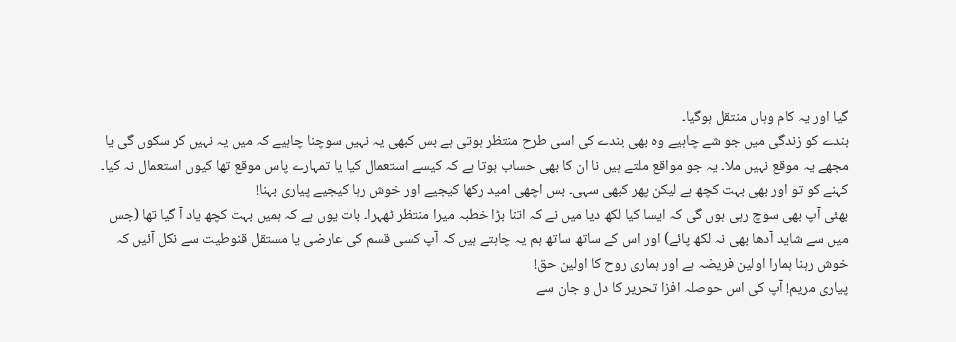گیا اور یہ کام وہاں منتقل ہوگیا۔
بندے کو زندگی میں جو شے چاہیے وہ بھی بندے کی اسی طرح منتظر ہوتی ہے بس کبھی یہ نہیں سوچنا چاہیے کہ میں یہ نہیں کر سکوں گی یا مجھے یہ موقع نہیں ملا۔ یہ جو مواقع ملتے ہیں نا ان کا بھی حساب ہوتا ہے کہ کیسے استعمال کیا یا تمہارے پاس موقع تھا کیوں استعمال نہ کیا۔
کہنے کو تو اور بھی بہت کچھ ہے لیکن پھر کبھی سہی۔ بس اچھی امید رکھا کیجیے اور خوش رہا کیجیے پیاری بہنا!
بھئی آپ بھی سوچ رہی ہوں گی کہ ایسا کیا لکھ دیا میں نے کہ اتنا بڑا خطبہ میرا منتظر ٹھہرا۔ بات یوں ہے کہ ہمیں بہت کچھ یاد آ گیا تھا (جس میں سے شاید آدھا بھی نہ لکھ پائے) اور اس کے ساتھ ساتھ ہم یہ چاہتے ہیں کہ آپ کسی قسم کی عارضی یا مستقل قنوطیت سے نکل آئیں کہ خوش رہنا ہمارا اولین فریضہ ہے اور ہماری روح کا اولین حق!
پیاری مریم! آپ کی اس حوصلہ افزا تحریر کا دل و جان سے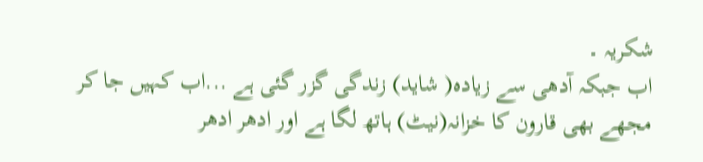شکریہ ۔
اب جبکہ آدھی سے زیادہ( شاید) زندگی گزر گئی ہے ...اب کہیں جا کر مجھے بھی قارون کا خزانہ(نیٹ) ہاتھ لگا ہے اور ادھر ادھر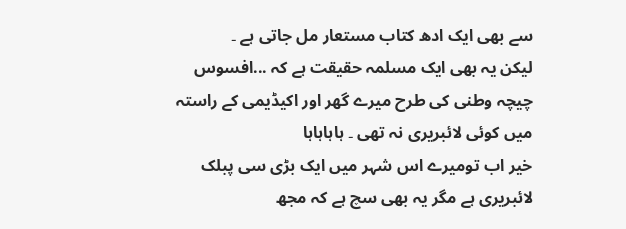سے بھی ایک ادھ کتاب مستعار مل جاتی ہے ۔
لیکن یہ بھی ایک مسلمہ حقیقت ہے کہ ...افسوس چیچہ وطنی کی طرح میرے گھر اور اکیڈیمی کے راستہ میں کوئی لائبریری نہ تھی ۔ ہاہاہاہا
خیر اب تومیرے اس شہر میں ایک بڑی سی پبلک لائبریری ہے مگر یہ بھی سچ ہے کہ مجھ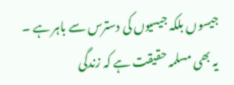جیسوں بلکہ جیسیوں کی دسترس سے باہر ہے ۔
یہ بھی مسلمہ حقیقت ہے کہ زندگی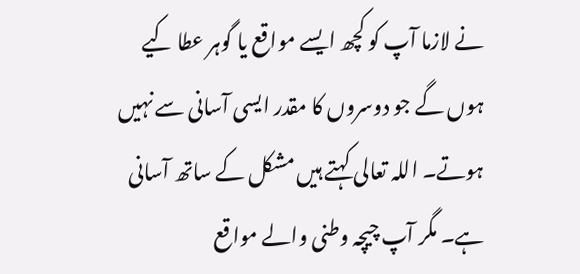نے لازما آپ کو کچھ ایسے مواقع یا گوہر عطا کیے ہوں گے جو دوسروں کا مقدر ایسی آسانی سے نہیں ہوتے۔ اللہ تعالی کہتے ہیں مشکل کے ساتھ آسانی ہے۔ مگر آپ چیچہ وطنی والے مواقع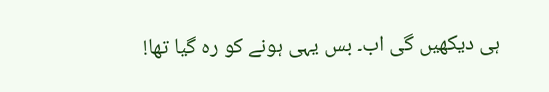ہی دیکھیں گی اب۔ بس یہی ہونے کو رہ گیا تھا!